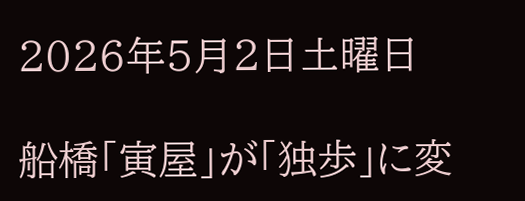2026年5月2日土曜日

船橋「寅屋」が「独歩」に変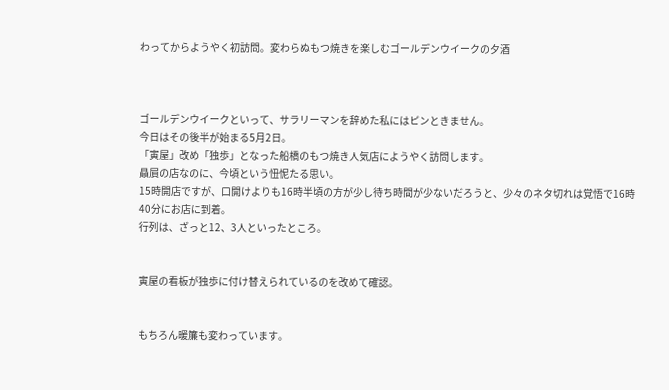わってからようやく初訪問。変わらぬもつ焼きを楽しむゴールデンウイークの夕酒



ゴールデンウイークといって、サラリーマンを辞めた私にはピンときません。
今日はその後半が始まる5月2日。
「寅屋」改め「独歩」となった船橋のもつ焼き人気店にようやく訪問します。
贔屓の店なのに、今頃という忸怩たる思い。
15時開店ですが、口開けよりも16時半頃の方が少し待ち時間が少ないだろうと、少々のネタ切れは覚悟で16時40分にお店に到着。
行列は、ざっと12、3人といったところ。


寅屋の看板が独歩に付け替えられているのを改めて確認。


もちろん暖簾も変わっています。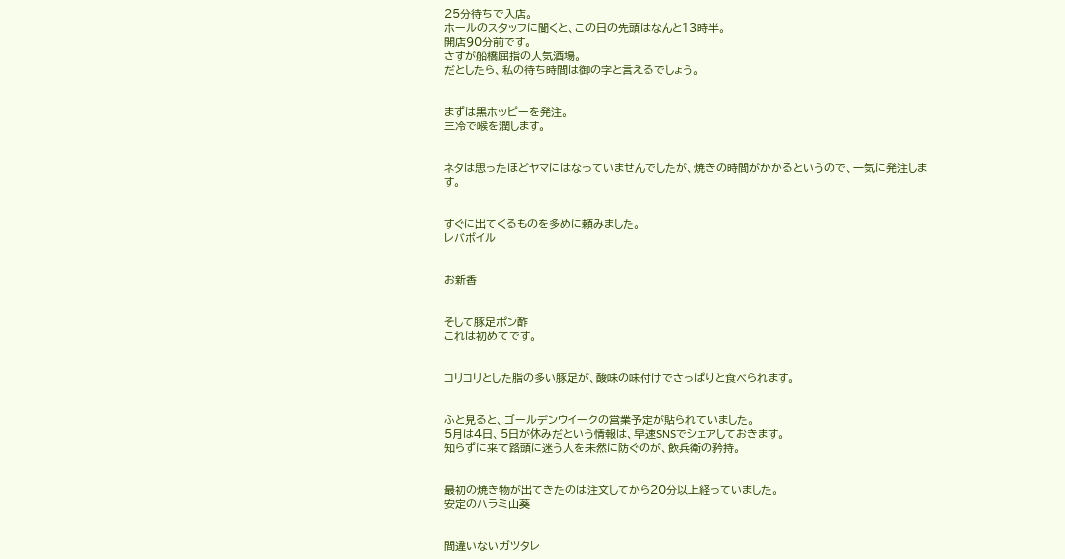25分待ちで入店。
ホールのスタッフに聞くと、この日の先頭はなんと13時半。
開店90分前です。
さすが船橋屈指の人気酒場。
だとしたら、私の待ち時間は御の字と言えるでしょう。


まずは黒ホッピーを発注。
三冷で喉を潤します。


ネタは思ったほどヤマにはなっていませんでしたが、焼きの時間がかかるというので、一気に発注します。


すぐに出てくるものを多めに頼みました。
レバボイル


お新香


そして豚足ポン酢
これは初めてです。


コリコリとした脂の多い豚足が、酸味の味付けでさっぱりと食べられます。


ふと見ると、ゴールデンウイークの営業予定が貼られていました。
5月は4日、5日が休みだという情報は、早速SNSでシェアしておきます。
知らずに来て路頭に迷う人を未然に防ぐのが、飲兵衛の矜持。


最初の焼き物が出てきたのは注文してから20分以上経っていました。
安定のハラミ山葵


間違いないガツタレ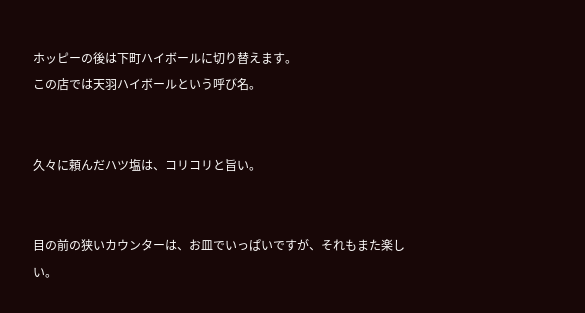ホッピーの後は下町ハイボールに切り替えます。
この店では天羽ハイボールという呼び名。


久々に頼んだハツ塩は、コリコリと旨い。


目の前の狭いカウンターは、お皿でいっぱいですが、それもまた楽しい。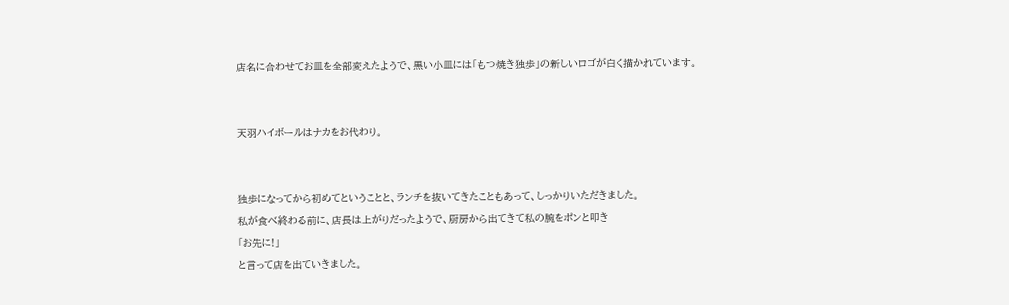店名に合わせてお皿を全部変えたようで、黒い小皿には「もつ焼き独歩」の新しいロゴが白く描かれています。


天羽ハイボールはナカをお代わり。


独歩になってから初めてということと、ランチを抜いてきたこともあって、しっかりいただきました。
私が食べ終わる前に、店長は上がりだったようで、厨房から出てきて私の腕をポンと叩き
「お先に!」
と言って店を出ていきました。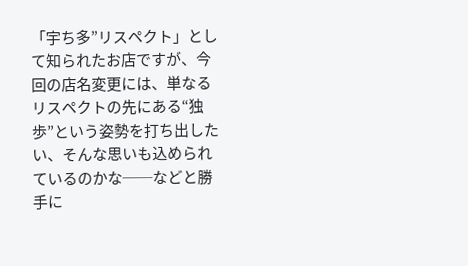「宇ち多”リスペクト」として知られたお店ですが、今回の店名変更には、単なるリスペクトの先にある“独歩”という姿勢を打ち出したい、そんな思いも込められているのかな──などと勝手に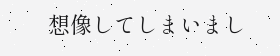想像してしまいまし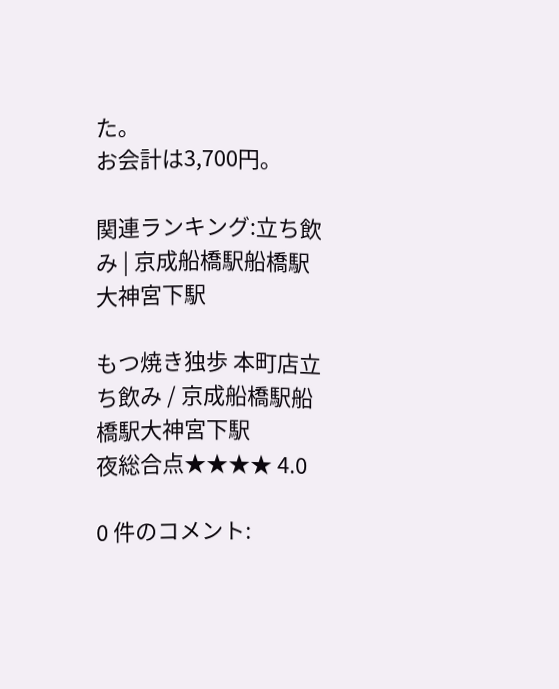た。
お会計は3,700円。

関連ランキング:立ち飲み | 京成船橋駅船橋駅大神宮下駅

もつ焼き独歩 本町店立ち飲み / 京成船橋駅船橋駅大神宮下駅
夜総合点★★★★ 4.0

0 件のコメント: